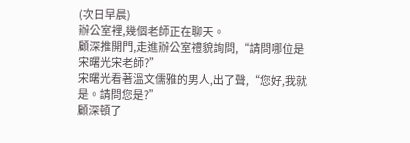(次日早晨)
辦公室裡,幾個老師正在聊天。
顧深推開門,走進辦公室禮貌詢問,“請問哪位是宋曙光宋老師?”
宋曙光看著溫文儒雅的男人,出了聲,“您好,我就是。請問您是?”
顧深頓了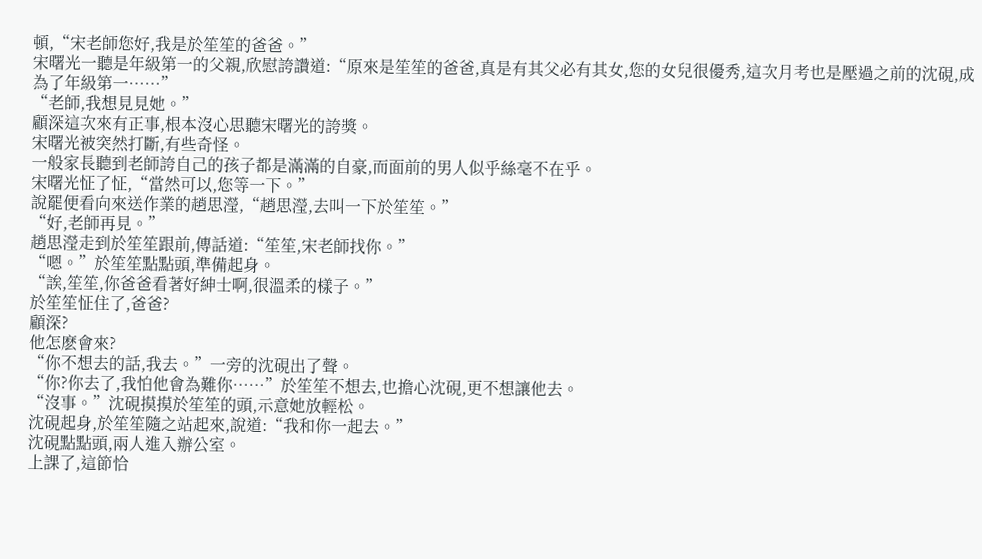頓,“宋老師您好,我是於笙笙的爸爸。”
宋曙光一聽是年級第一的父親,欣慰誇讚道:“原來是笙笙的爸爸,真是有其父必有其女,您的女兒很優秀,這次月考也是壓過之前的沈硯,成為了年級第一……”
“老師,我想見見她。”
顧深這次來有正事,根本沒心思聽宋曙光的誇獎。
宋曙光被突然打斷,有些奇怪。
一般家長聽到老師誇自己的孩子都是滿滿的自豪,而面前的男人似乎絲毫不在乎。
宋曙光怔了怔,“當然可以,您等一下。”
說罷便看向來送作業的趙思瀅,“趙思瀅,去叫一下於笙笙。”
“好,老師再見。”
趙思瀅走到於笙笙跟前,傳話道:“笙笙,宋老師找你。”
“嗯。”於笙笙點點頭,準備起身。
“誒,笙笙,你爸爸看著好紳士啊,很溫柔的樣子。”
於笙笙怔住了,爸爸?
顧深?
他怎麽會來?
“你不想去的話,我去。”一旁的沈硯出了聲。
“你?你去了,我怕他會為難你……”於笙笙不想去,也擔心沈硯,更不想讓他去。
“沒事。”沈硯摸摸於笙笙的頭,示意她放輕松。
沈硯起身,於笙笙隨之站起來,說道:“我和你一起去。”
沈硯點點頭,兩人進入辦公室。
上課了,這節恰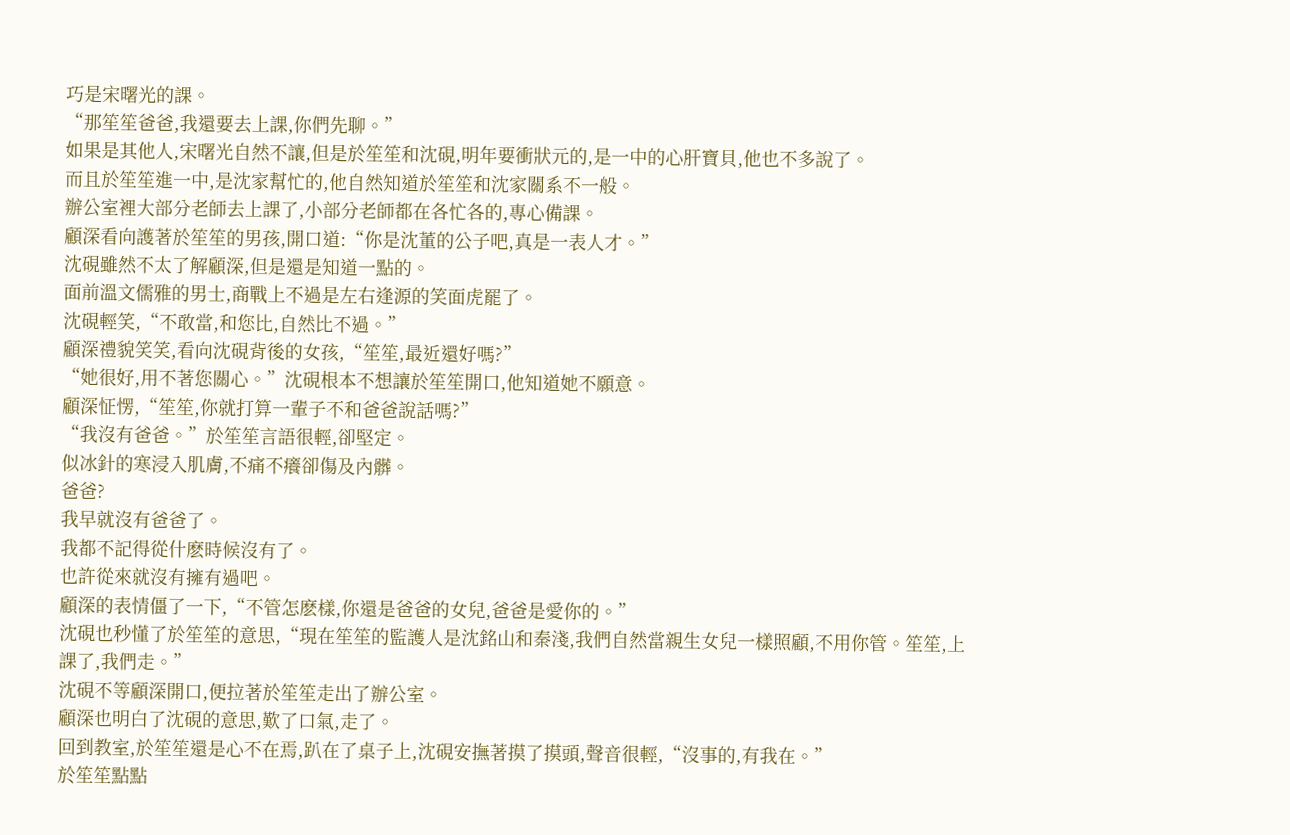巧是宋曙光的課。
“那笙笙爸爸,我還要去上課,你們先聊。”
如果是其他人,宋曙光自然不讓,但是於笙笙和沈硯,明年要衝狀元的,是一中的心肝寶貝,他也不多說了。
而且於笙笙進一中,是沈家幫忙的,他自然知道於笙笙和沈家關系不一般。
辦公室裡大部分老師去上課了,小部分老師都在各忙各的,專心備課。
顧深看向護著於笙笙的男孩,開口道:“你是沈董的公子吧,真是一表人才。”
沈硯雖然不太了解顧深,但是還是知道一點的。
面前溫文儒雅的男士,商戰上不過是左右逢源的笑面虎罷了。
沈硯輕笑,“不敢當,和您比,自然比不過。”
顧深禮貌笑笑,看向沈硯背後的女孩,“笙笙,最近還好嗎?”
“她很好,用不著您關心。”沈硯根本不想讓於笙笙開口,他知道她不願意。
顧深怔愣,“笙笙,你就打算一輩子不和爸爸說話嗎?”
“我沒有爸爸。”於笙笙言語很輕,卻堅定。
似冰針的寒浸入肌膚,不痛不癢卻傷及內髒。
爸爸?
我早就沒有爸爸了。
我都不記得從什麽時候沒有了。
也許從來就沒有擁有過吧。
顧深的表情僵了一下,“不管怎麽樣,你還是爸爸的女兒,爸爸是愛你的。”
沈硯也秒懂了於笙笙的意思,“現在笙笙的監護人是沈銘山和秦淺,我們自然當親生女兒一樣照顧,不用你管。笙笙,上課了,我們走。”
沈硯不等顧深開口,便拉著於笙笙走出了辦公室。
顧深也明白了沈硯的意思,歎了口氣,走了。
回到教室,於笙笙還是心不在焉,趴在了桌子上,沈硯安撫著摸了摸頭,聲音很輕,“沒事的,有我在。”
於笙笙點點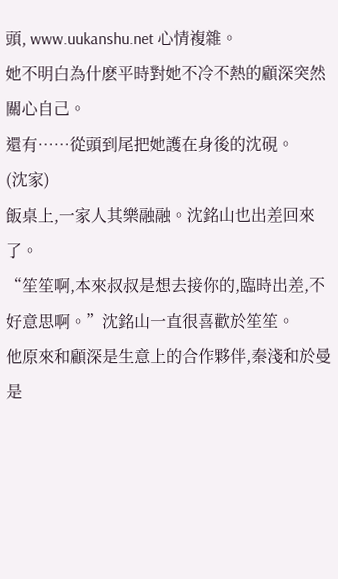頭, www.uukanshu.net 心情複雜。
她不明白為什麽平時對她不冷不熱的顧深突然關心自己。
還有……從頭到尾把她護在身後的沈硯。
(沈家)
飯桌上,一家人其樂融融。沈銘山也出差回來了。
“笙笙啊,本來叔叔是想去接你的,臨時出差,不好意思啊。”沈銘山一直很喜歡於笙笙。
他原來和顧深是生意上的合作夥伴,秦淺和於曼是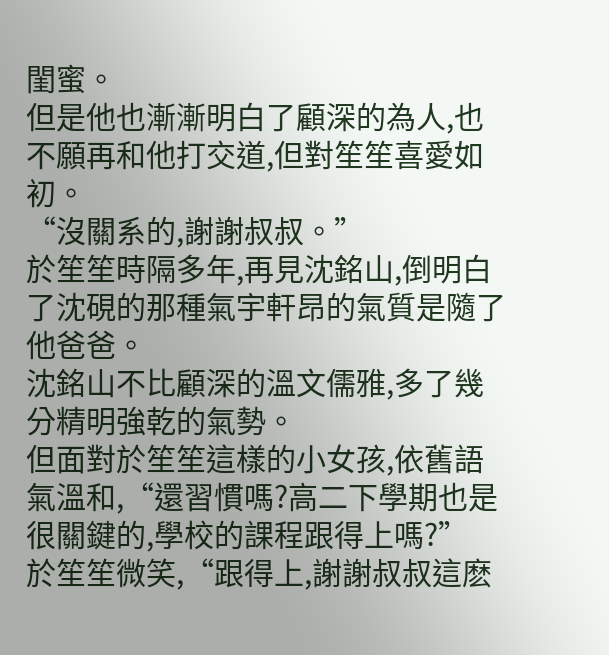閨蜜。
但是他也漸漸明白了顧深的為人,也不願再和他打交道,但對笙笙喜愛如初。
“沒關系的,謝謝叔叔。”
於笙笙時隔多年,再見沈銘山,倒明白了沈硯的那種氣宇軒昂的氣質是隨了他爸爸。
沈銘山不比顧深的溫文儒雅,多了幾分精明強乾的氣勢。
但面對於笙笙這樣的小女孩,依舊語氣溫和,“還習慣嗎?高二下學期也是很關鍵的,學校的課程跟得上嗎?”
於笙笙微笑,“跟得上,謝謝叔叔這麽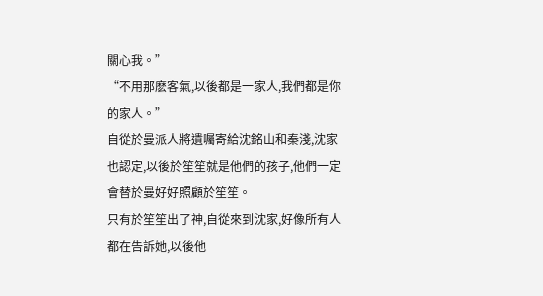關心我。”
“不用那麽客氣,以後都是一家人,我們都是你的家人。”
自從於曼派人將遺囑寄給沈銘山和秦淺,沈家也認定,以後於笙笙就是他們的孩子,他們一定會替於曼好好照顧於笙笙。
只有於笙笙出了神,自從來到沈家,好像所有人都在告訴她,以後他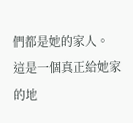們都是她的家人。
這是一個真正給她家的地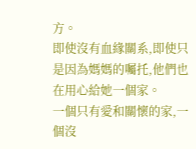方。
即使沒有血緣關系,即使只是因為媽媽的囑托,他們也在用心給她一個家。
一個只有愛和關懷的家,一個沒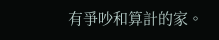有爭吵和算計的家。